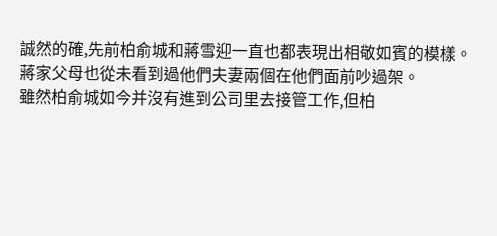誠然的確,先前柏俞城和蔣雪迎一直也都表現出相敬如賓的模樣。
蔣家父母也從未看到過他們夫妻兩個在他們面前吵過架。
雖然柏俞城如今并沒有進到公司里去接管工作,但柏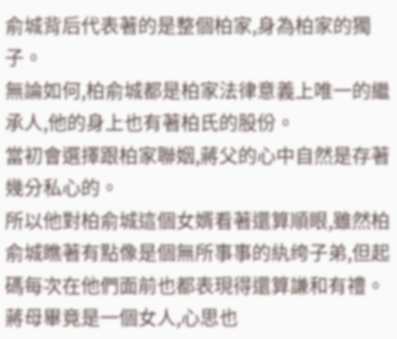俞城背后代表著的是整個柏家,身為柏家的獨子。
無論如何,柏俞城都是柏家法律意義上唯一的繼承人,他的身上也有著柏氏的股份。
當初會選擇跟柏家聯姻,蔣父的心中自然是存著幾分私心的。
所以他對柏俞城這個女婿看著還算順眼,雖然柏俞城瞧著有點像是個無所事事的紈绔子弟,但起碼每次在他們面前也都表現得還算謙和有禮。
蔣母畢竟是一個女人,心思也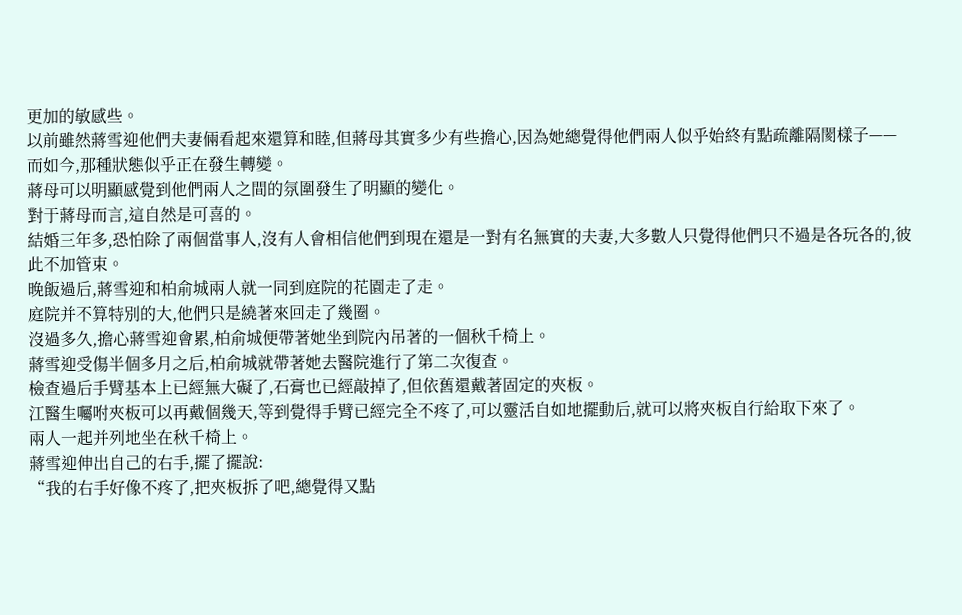更加的敏感些。
以前雖然蔣雪迎他們夫妻倆看起來還算和睦,但蔣母其實多少有些擔心,因為她總覺得他們兩人似乎始終有點疏離隔閡樣子——
而如今,那種狀態似乎正在發生轉變。
蔣母可以明顯感覺到他們兩人之間的氛圍發生了明顯的變化。
對于蔣母而言,這自然是可喜的。
結婚三年多,恐怕除了兩個當事人,沒有人會相信他們到現在還是一對有名無實的夫妻,大多數人只覺得他們只不過是各玩各的,彼此不加管束。
晚飯過后,蔣雪迎和柏俞城兩人就一同到庭院的花園走了走。
庭院并不算特別的大,他們只是繞著來回走了幾圈。
沒過多久,擔心蔣雪迎會累,柏俞城便帶著她坐到院內吊著的一個秋千椅上。
蔣雪迎受傷半個多月之后,柏俞城就帶著她去醫院進行了第二次復查。
檢查過后手臂基本上已經無大礙了,石膏也已經敲掉了,但依舊還戴著固定的夾板。
江醫生囑咐夾板可以再戴個幾天,等到覺得手臂已經完全不疼了,可以靈活自如地擺動后,就可以將夾板自行給取下來了。
兩人一起并列地坐在秋千椅上。
蔣雪迎伸出自己的右手,擺了擺說:
“我的右手好像不疼了,把夾板拆了吧,總覺得又點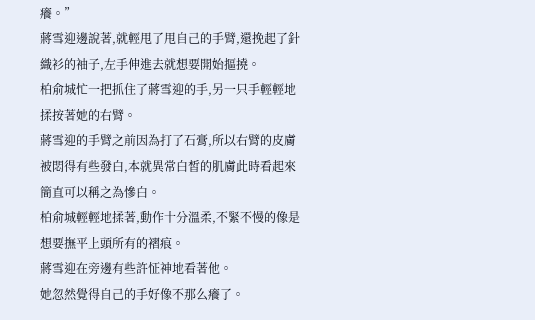癢。”
蔣雪迎邊說著,就輕甩了甩自己的手臂,還挽起了針織衫的袖子,左手伸進去就想要開始摳撓。
柏俞城忙一把抓住了蔣雪迎的手,另一只手輕輕地揉按著她的右臂。
蔣雪迎的手臂之前因為打了石膏,所以右臂的皮膚被悶得有些發白,本就異常白皙的肌膚此時看起來簡直可以稱之為慘白。
柏俞城輕輕地揉著,動作十分溫柔,不緊不慢的像是想要撫平上頭所有的褶痕。
蔣雪迎在旁邊有些許怔神地看著他。
她忽然覺得自己的手好像不那么癢了。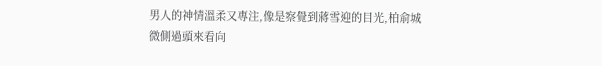男人的神情溫柔又專注,像是察覺到蔣雪迎的目光,柏俞城微側過頭來看向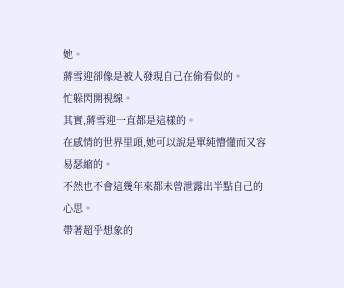她。
蔣雪迎卻像是被人發現自己在偷看似的。
忙躲閃開視線。
其實,蔣雪迎一直都是這樣的。
在感情的世界里頭,她可以說是單純懵懂而又容易瑟縮的。
不然也不會這幾年來都未曾泄露出半點自己的心思。
帶著超乎想象的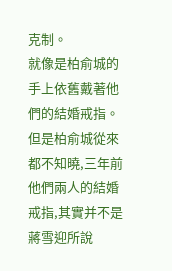克制。
就像是柏俞城的手上依舊戴著他們的結婚戒指。
但是柏俞城從來都不知曉,三年前他們兩人的結婚戒指,其實并不是蔣雪迎所說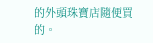的外頭珠寶店隨便買的。